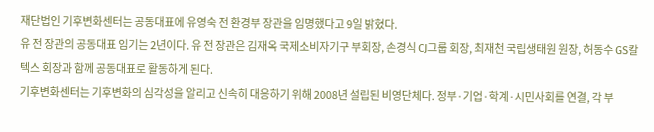재단법인 기후변화센터는 공동대표에 유영숙 전 환경부 장관을 임명했다고 9일 밝혔다.
유 전 장관의 공동대표 임기는 2년이다. 유 전 장관은 김재옥 국제소비자기구 부회장, 손경식 CJ그룹 회장, 최재천 국립생태원 원장, 허동수 GS칼텍스 회장과 함께 공동대표로 활동하게 된다.
기후변화센터는 기후변화의 심각성을 알리고 신속히 대응하기 위해 2008년 설립된 비영단체다. 정부·기업·학계·시민사회를 연결, 각 부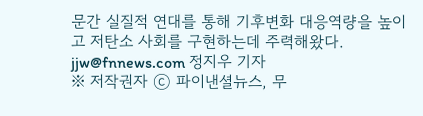문간 실질적 연대를 통해 기후변화 대응역량을 높이고 저탄소 사회를 구현하는데 주력해왔다.
jjw@fnnews.com 정지우 기자
※ 저작권자 ⓒ 파이낸셜뉴스, 무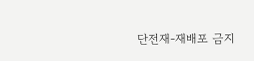단전재-재배포 금지